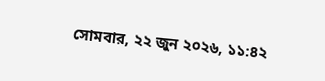সোমবার, ২২ জুন ২০২৬, ১১:৪২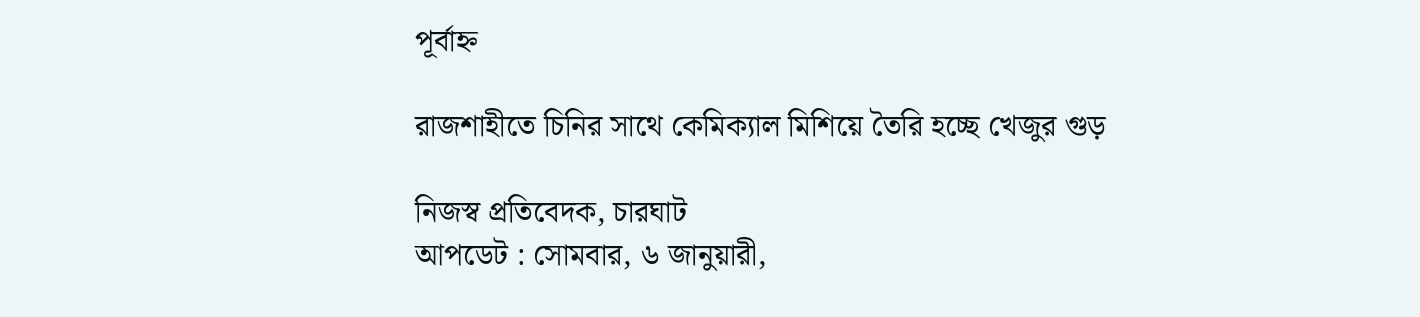পূর্বাহ্ন

রাজশাহীতে চিনির সাথে কেমিক্যাল মিশিয়ে তৈরি হচ্ছে খেজুর গুড়

নিজস্ব প্রতিবেদক, চারঘাট
আপডেট : সোমবার, ৬ জানুয়ারী,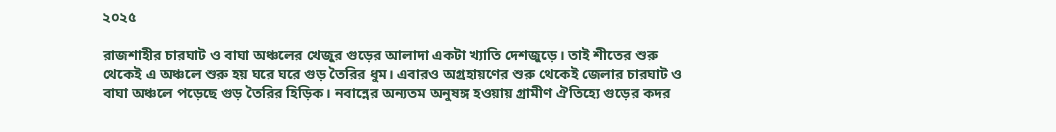২০২৫

রাজশাহীর চারঘাট ও বাঘা অঞ্চলের খেজুর গুড়ের আলাদা একটা খ্যাতি দেশজুড়ে। তাই শীতের শুরু থেকেই এ অঞ্চলে শুরু হয় ঘরে ঘরে গুড় তৈরির ধুম। এবারও অগ্রহায়ণের শুরু থেকেই জেলার চারঘাট ও বাঘা অঞ্চলে পড়েছে গুড় তৈরির হিড়িক। নবান্নের অন্যতম অনুষঙ্গ হওয়ায় গ্রামীণ ঐতিহ্যে গুড়ের কদর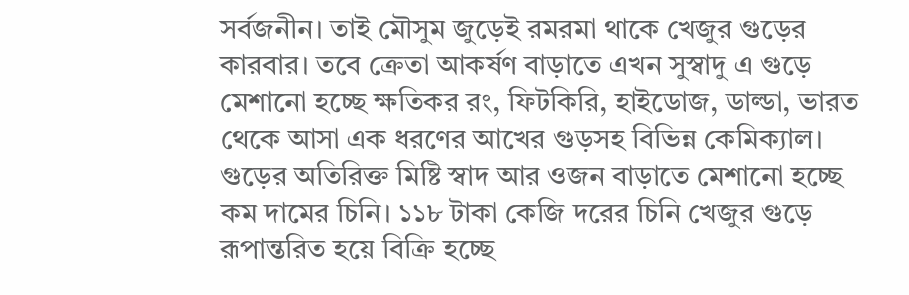সর্বজনীন। তাই মৌসুম জুড়েই রমরমা থাকে খেজুর গুড়ের কারবার। তবে ক্রেতা আকর্ষণ বাড়াতে এখন সুস্বাদু এ গুড়ে মেশানো হচ্ছে ক্ষতিকর রং, ফিটকিরি, হাইডোজ, ডাল্ডা, ভারত থেকে আসা এক ধরণের আখের গুড়সহ বিভিন্ন কেমিক্যাল। গুড়ের অতিরিক্ত মিষ্টি স্বাদ আর ওজন বাড়াতে মেশানো হচ্ছে কম দামের চিনি। ১১৮ টাকা কেজি দরের চিনি খেজুর গুড়ে রূপান্তরিত হয়ে বিক্রি হচ্ছে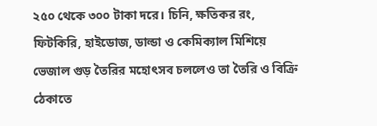২৫০ থেকে ৩০০ টাকা দরে। চিনি, ক্ষতিকর রং, ফিটকিরি, হাইডোজ, ডাল্ডা ও কেমিক্যাল মিশিয়ে ভেজাল গুড় তৈরির মহোৎসব চললেও তা তৈরি ও বিক্রি ঠেকাতে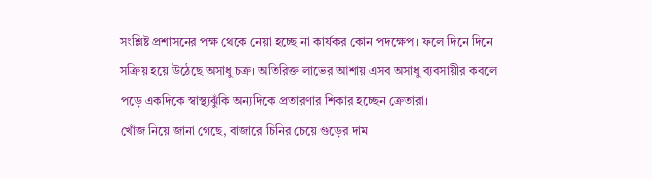সংশ্লিষ্ট প্রশাসনের পক্ষ থেকে নেয়া হচ্ছে না কার্যকর কোন পদক্ষেপ। ফলে দিনে দিনে সক্রিয় হয়ে উঠেছে অসাধু চক্র। অতিরিক্ত লাভের আশায় এসব অসাধু ব্যবসায়ীর কবলে পড়ে একদিকে স্বাস্থ্যঝুঁকি অন্যদিকে প্রতারণার শিকার হচ্ছেন ক্রেতারা।
খোঁজ নিয়ে জানা গেছে, বাজারে চিনির চেয়ে গুড়ের দাম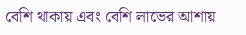বেশি থাকায় এবং বেশি লাভের আশায়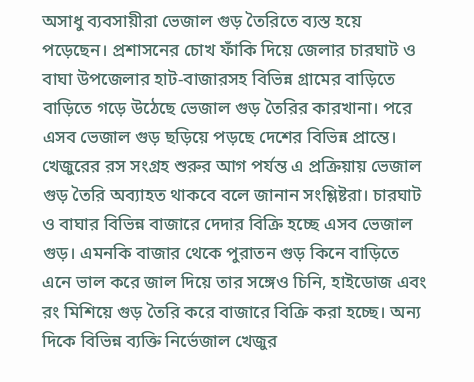অসাধু ব্যবসায়ীরা ভেজাল গুড় তৈরিতে ব্যস্ত হয়ে পড়েছেন। প্রশাসনের চোখ ফাঁকি দিয়ে জেলার চারঘাট ও বাঘা উপজেলার হাট-বাজারসহ বিভিন্ন গ্রামের বাড়িতে বাড়িতে গড়ে উঠেছে ভেজাল গুড় তৈরির কারখানা। পরে এসব ভেজাল গুড় ছড়িয়ে পড়ছে দেশের বিভিন্ন প্রান্তে। খেজুরের রস সংগ্রহ শুরুর আগ পর্যন্ত এ প্রক্রিয়ায় ভেজাল গুড় তৈরি অব্যাহত থাকবে বলে জানান সংশ্লিষ্টরা। চারঘাট ও বাঘার বিভিন্ন বাজারে দেদার বিক্রি হচ্ছে এসব ভেজাল গুড়। এমনকি বাজার থেকে পুরাতন গুড় কিনে বাড়িতে এনে ভাল করে জাল দিয়ে তার সঙ্গেও চিনি, হাইডোজ এবং রং মিশিয়ে গুড় তৈরি করে বাজারে বিক্রি করা হচ্ছে। অন্য দিকে বিভিন্ন ব্যক্তি নির্ভেজাল খেজুর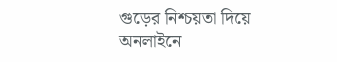গুড়ের নিশ্চয়তা দিয়ে অনলাইনে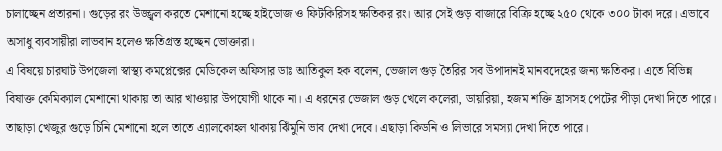চালাচ্ছেন প্রতারনা। গুড়ের রং উজ্জ্বল করতে মেশানো হচ্ছে হাইডোজ ও ফিটকিরিসহ ক্ষতিকর রং। আর সেই গুড় বাজারে বিক্রি হচ্ছে ২৫০ থেকে ৩০০ টাকা দরে। এভাবে অসাধু ব্যবসায়ীরা লাভবান হলেও ক্ষতিগ্রস্ত হচ্ছেন ভোক্তারা।
এ বিষয়ে চারঘাট উপজেলা স্বাস্থ্য কমপ্লেক্সের মেডিকেল অফিসার ডাঃ আতিকুল হক বলেন, ভেজাল গুড় তৈরির সব উপাদানই মানবদেহের জন্য ক্ষতিকর। এতে বিভিন্ন বিষাক্ত কেমিক্যাল মেশানো থাকায় তা আর খাওয়ার উপযোগী থাকে না। এ ধরনের ভেজাল গুড় খেলে কলেরা, ডায়রিয়া, হজম শক্তি হ্রাসসহ পেটের পীড়া দেখা দিতে পারে। তাছাড়া খেজুর গুড়ে চিনি মেশানো হলে তাতে এ্যালকোহল থাকায় ঝিঁমুনি ভাব দেখা দেবে। এছাড়া কিডনি ও লিভারে সমস্যা দেখা দিতে পারে।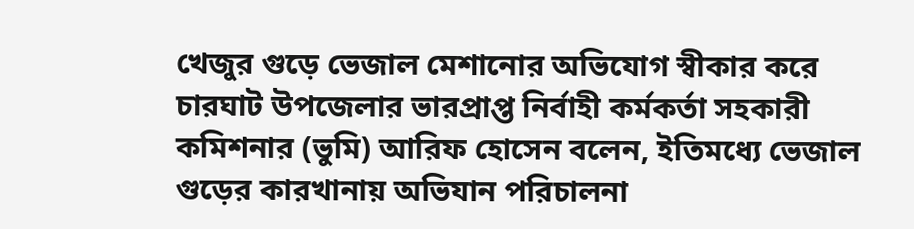খেজুর গুড়ে ভেজাল মেশানোর অভিযোগ স্বীকার করে চারঘাট উপজেলার ভারপ্রাপ্ত নির্বাহী কর্মকর্তা সহকারী কমিশনার (ভুমি) আরিফ হোসেন বলেন, ইতিমধ্যে ভেজাল গুড়ের কারখানায় অভিযান পরিচালনা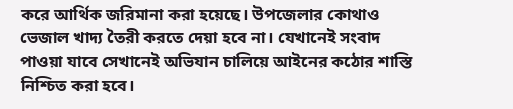করে আর্থিক জরিমানা করা হয়েছে। উপজেলার কোথাও ভেজাল খাদ্য তৈরী করতে দেয়া হবে না। যেখানেই সংবাদ পাওয়া যাবে সেখানেই অভিযান চালিয়ে আইনের কঠোর শাস্তি নিশ্চিত করা হবে।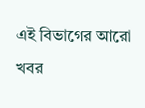এই বিভাগের আরো খবর